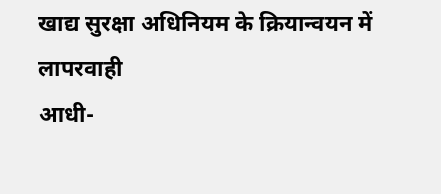खाद्य सुरक्षा अधिनियम के क्रियान्वयन में लापरवाही
आधी-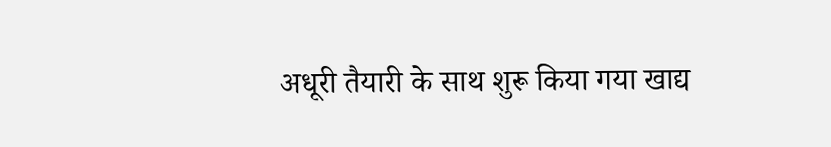अधूरी तैयारी के साथ शुरू किया गया खाद्य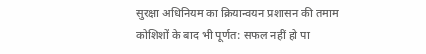सुरक्षा अधिनियम का क्रियान्वयन प्रशासन की तमाम कोशिशों के बाद भी पूर्णत: सफल नहीं हो पा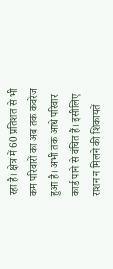रहा है। क्षेत्र में 60 प्रतिशत से भी कम परिवारों का अब तक कवरेज हुआ है। अभी तक आधे परिवार कार्ड पाने से वंचित हैं। इसीलिए राशन न मिलने की शिकायतें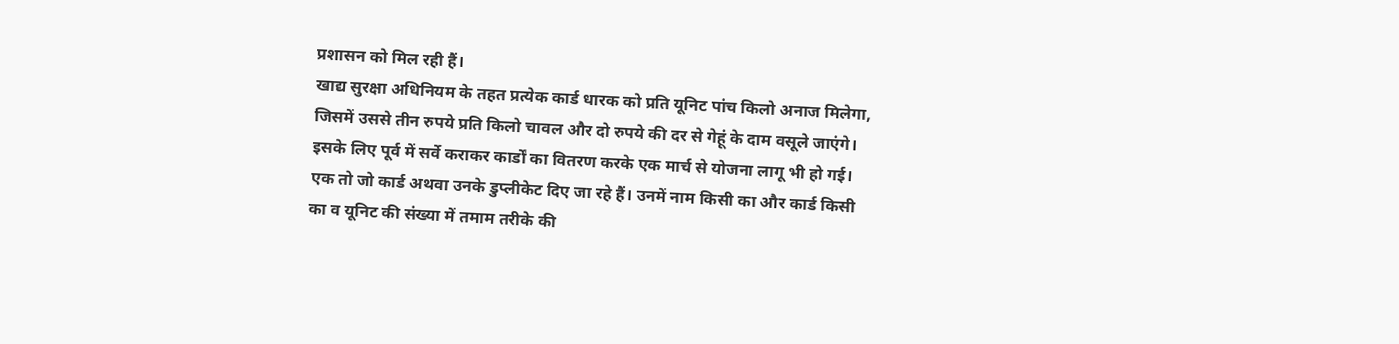प्रशासन को मिल रही हैं।
खाद्य सुरक्षा अधिनियम के तहत प्रत्येक कार्ड धारक को प्रति यूनिट पांच किलो अनाज मिलेगा, जिसमें उससे तीन रुपये प्रति किलो चावल और दो रुपये की दर से गेहूं के दाम वसूले जाएंगे। इसके लिए पूर्व में सर्वे कराकर कार्डों का वितरण करके एक मार्च से योजना लागू भी हो गई। एक तो जो कार्ड अथवा उनके डुप्लीकेट दिए जा रहे हैं। उनमें नाम किसी का और कार्ड किसी का व यूनिट की संख्या में तमाम तरीके की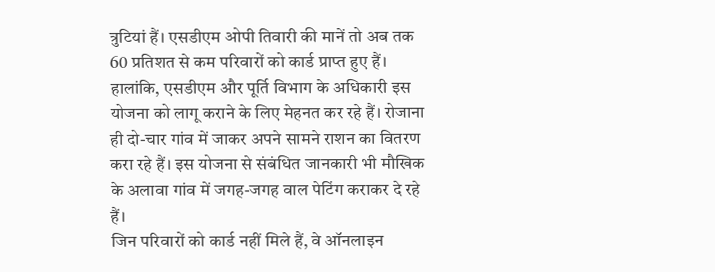त्रुटियां हैं। एसडीएम ओपी तिवारी की मानें तो अब तक 60 प्रतिशत से कम परिवारों को कार्ड प्राप्त हुए हैं। हालांकि, एसडीएम और पूर्ति विभाग के अधिकारी इस योजना को लागू कराने के लिए मेहनत कर रहे हैं। रोजाना ही दो-चार गांव में जाकर अपने सामने राशन का वितरण करा रहे हैं। इस योजना से संबंधित जानकारी भी मौखिक के अलावा गांव में जगह-जगह वाल पेटिंग कराकर दे रहे हैं।
जिन परिवारों को कार्ड नहीं मिले हैं, वे ऑनलाइन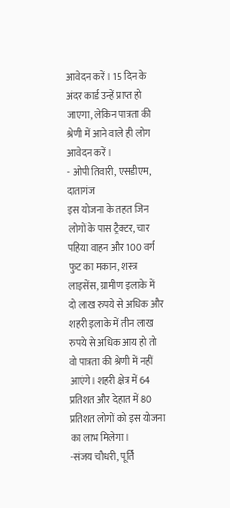आवेदन करें। 15 दिन के अंदर कार्ड उन्हें प्राप्त हो जाएगा, लेकिन पात्रता की श्रेणी में आने वाले ही लोग आवेदन करें।
- ओपी तिवारी, एसडीएम, दातागंज
इस योजना के तहत जिन लोगों के पास ट्रैक्टर, चार पहिया वाहन और 100 वर्ग फुट का मकान, शस्त्र लाइसेंस, ग्रामीण इलाके में दो लाख रुपये से अधिक और शहरी इलाके में तीन लाख रुपये से अधिक आय हो तो वो पात्रता की श्रेणी में नहीं आएंगे। शहरी क्षेत्र में 64 प्रतिशत और देहात में 80 प्रतिशत लोगों को इस योजना का लाभ मिलेगा।
-संजय चौधरी, पूर्ति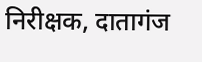निरीक्षक, दातागंज